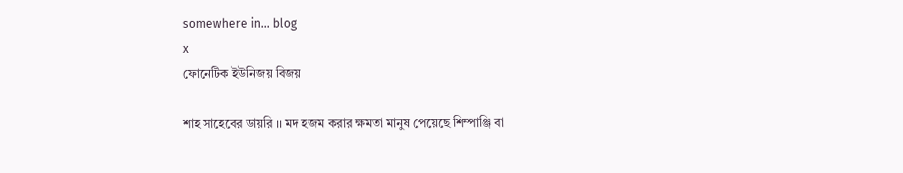somewhere in... blog
x
ফোনেটিক ইউনিজয় বিজয়

শাহ সাহেবের ডায়রি ।। মদ হজম করার ক্ষমতা মানুষ পেয়েছে শিম্পাঞ্জি বা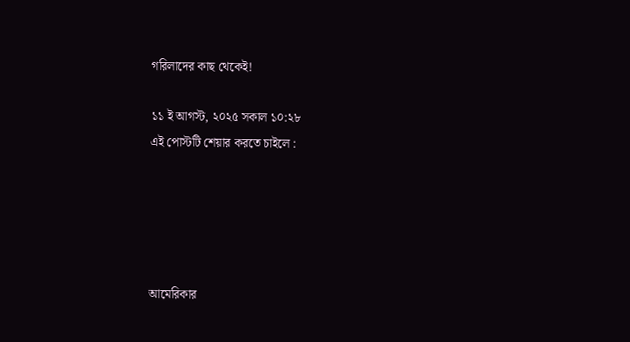গরিলাদের কাছ থেকেই!

১১ ই আগস্ট, ২০২৫ সকাল ১০:২৮
এই পোস্টটি শেয়ার করতে চাইলে :





আমেরিকার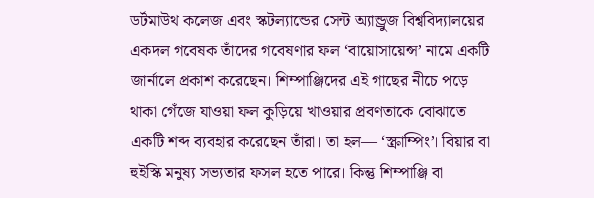ডর্টমাউথ কলেজ এবং স্কটল্যান্ডের সেন্ট অ্যান্ড্রুজ বিশ্ববিদ্যালয়ের একদল গবেষক তাঁদের গবেষণার ফল ‘বায়োসায়েন্স’ নামে একটি জার্নালে প্রকাশ করেছেন। শিম্পাঞ্জিদের এই গাছের নীচে পড়ে থাকা গেঁজে যাওয়া ফল কুড়িয়ে খাওয়ার প্রবণতাকে বোঝাতে একটি শব্দ ব্যবহার করেছেন তাঁরা। তা হল— ‘স্ক্রাম্পিং’। বিয়ার বা হুইস্কি মনুষ্য সভ্যতার ফসল হতে পারে। কিন্তু শিম্পাঞ্জি বা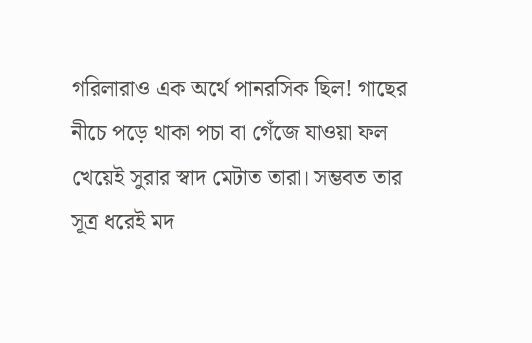গরিলারাও এক অর্থে পানরসিক ছিল! গাছের নীচে পড়ে থাকা পচা বা গেঁজে যাওয়া ফল খেয়েই সুরার স্বাদ মেটাত তারা। সম্ভবত তার সূত্র ধরেই মদ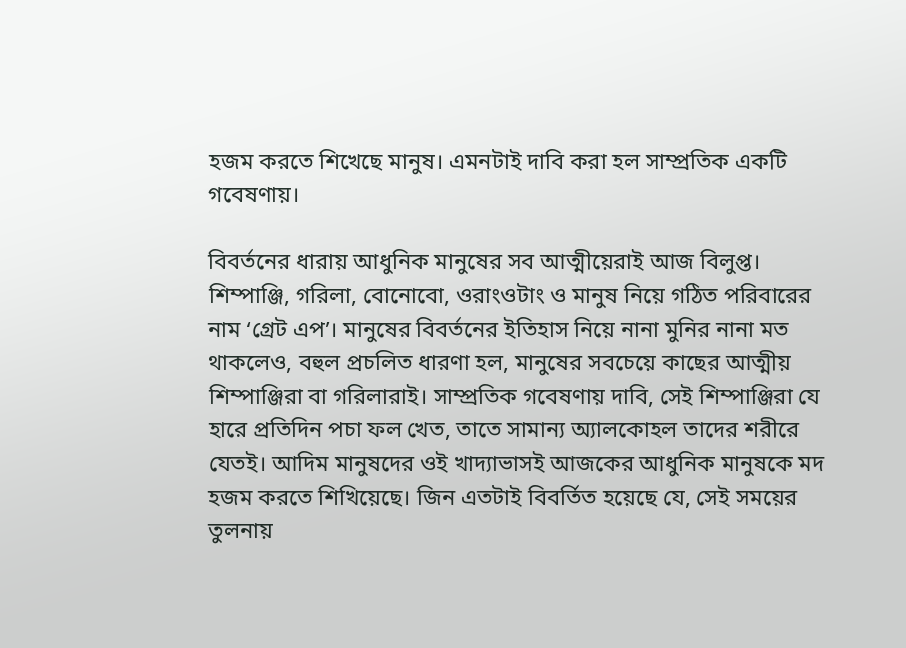হজম করতে শিখেছে মানুষ। এমনটাই দাবি করা হল সাম্প্রতিক একটি গবেষণায়।

বিবর্তনের ধারায় আধুনিক মানুষের সব আত্মীয়েরাই আজ বিলুপ্ত। শিম্পাঞ্জি, গরিলা, বোনোবো, ওরাংওটাং ও মানুষ নিয়ে গঠিত পরিবারের নাম ‘গ্রেট এপ’। মানুষের বিবর্তনের ইতিহাস নিয়ে নানা মুনির নানা মত থাকলেও, বহুল প্রচলিত ধারণা হল, মানুষের সবচেয়ে কাছের আত্মীয় শিম্পাঞ্জিরা বা গরিলারাই। সাম্প্রতিক গবেষণায় দাবি, সেই শিম্পাঞ্জিরা যে হারে প্রতিদিন পচা ফল খেত, তাতে সামান্য অ্যালকোহল তাদের শরীরে যেতই। আদিম মানুষদের ওই খাদ্যাভাসই আজকের আধুনিক মানুষকে মদ হজম করতে শিখিয়েছে। জিন এতটাই বিবর্তিত হয়েছে যে, সেই সময়ের তুলনায়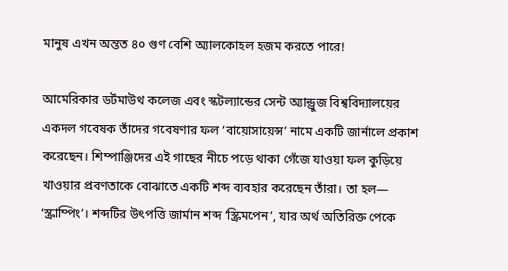মানুষ এখন অন্তত ৪০ গুণ বেশি অ্যালকোহল হজম করতে পারে!

আমেরিকার ডর্টমাউথ কলেজ এবং স্কটল্যান্ডের সেন্ট অ্যান্ড্রুজ বিশ্ববিদ্যালয়ের একদল গবেষক তাঁদের গবেষণার ফল ‘বায়োসায়েন্স’ নামে একটি জার্নালে প্রকাশ করেছেন। শিম্পাঞ্জিদের এই গাছের নীচে পড়ে থাকা গেঁজে যাওয়া ফল কুড়িয়ে খাওয়ার প্রবণতাকে বোঝাতে একটি শব্দ ব্যবহার করেছেন তাঁরা। তা হল— ‘স্ক্রাম্পিং’। শব্দটির উৎপত্তি জার্মান শব্দ ‘স্ক্রিমপেন’, যার অর্থ অতিরিক্ত পেকে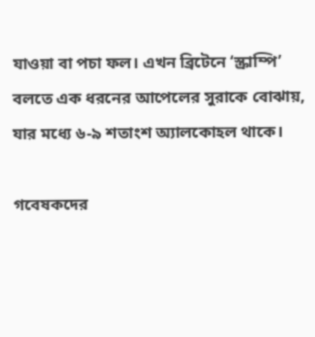যাওয়া বা পচা ফল। এখন ব্রিটেনে ‘স্ক্রাম্পি’ বলতে এক ধরনের আপেলের সুরাকে বোঝায়, যার মধ্যে ৬-৯ শতাংশ অ্যালকোহল থাকে।

গবেষকদের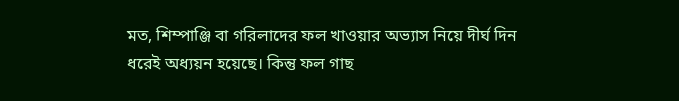মত, শিম্পাঞ্জি বা গরিলাদের ফল খাওয়ার অভ্যাস নিয়ে দীর্ঘ দিন ধরেই অধ্যয়ন হয়েছে। কিন্তু ফল গাছ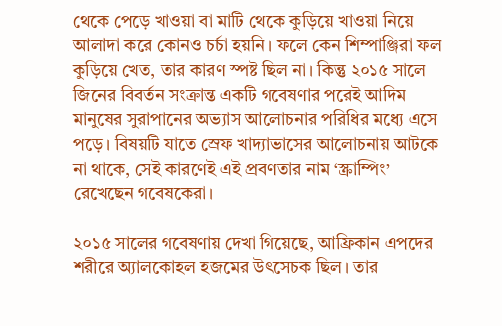থেকে পেড়ে খাওয়া বা মাটি থেকে কুড়িয়ে খাওয়া নিয়ে আলাদা করে কোনও চর্চা হয়নি। ফলে কেন শিম্পাঞ্জিরা ফল কুড়িয়ে খেত, তার কারণ স্পষ্ট ছিল না। কিন্তু ২০১৫ সালে জিনের বিবর্তন সংক্রান্ত একটি গবেষণার পরেই আদিম মানুষের সুরাপানের অভ্যাস আলোচনার পরিধির মধ্যে এসে পড়ে। বিষয়টি যাতে স্রেফ খাদ্যাভাসের আলোচনায় আটকে না থাকে, সেই কারণেই এই প্রবণতার নাম ‘স্ক্রাম্পিং’ রেখেছেন গবেষকেরা।

২০১৫ সালের গবেষণায় দেখা গিয়েছে, আফ্রিকান এপদের শরীরে অ্যালকোহল হজমের উৎসেচক ছিল। তার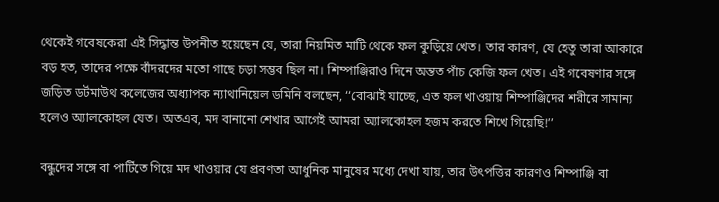থেকেই গবেষকেরা এই সিদ্ধান্ত উপনীত হয়েছেন যে, তারা নিয়মিত মাটি থেকে ফল কুড়িয়ে খেত। তার কারণ, যে হেতু তারা আকারে বড় হত, তাদের পক্ষে বাঁদরদের মতো গাছে চড়া সম্ভব ছিল না। শিম্পাঞ্জিরাও দিনে অন্তত পাঁচ কেজি ফল খেত। এই গবেষণার সঙ্গে জড়িত ডর্টমাউথ কলেজের অধ্যাপক ন্যাথানিয়েল ডমিনি বলছেন, ‘‘বোঝাই যাচ্ছে, এত ফল খাওয়ায় শিম্পাঞ্জিদের শরীরে সামান্য হলেও অ্যালকোহল যেত। অতএব, মদ বানানো শেখার আগেই আমরা অ্যালকোহল হজম করতে শিখে গিয়েছি!’’

বন্ধুদের সঙ্গে বা পার্টিতে গিয়ে মদ খাওয়ার যে প্রবণতা আধুনিক মানুষের মধ্যে দেখা যায়, তার উৎপত্তির কারণও শিম্পাঞ্জি বা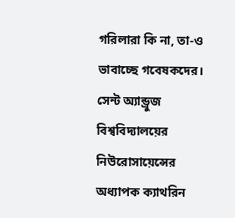গরিলারা কি না, তা-ও ভাবাচ্ছে গবেষকদের। সেন্ট অ্যান্ড্রুজ বিশ্ববিদ্যালয়ের নিউরোসায়েন্সের অধ্যাপক ক্যাথরিন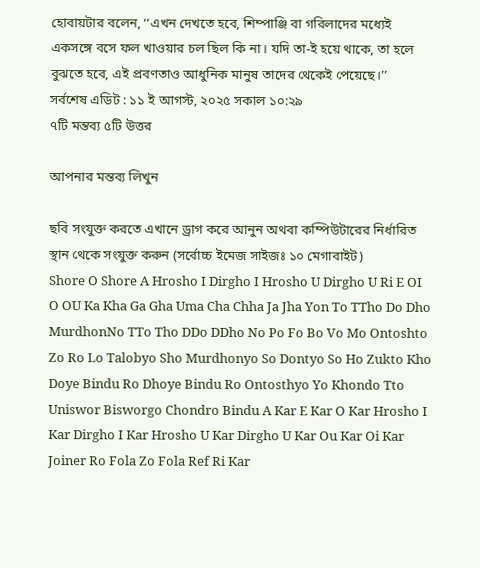হোবায়টার বলেন, ‘‘এখন দেখতে হবে, শিম্পাঞ্জি বা গরিলাদের মধ্যেই একসঙ্গে বসে ফল খাওয়ার চল ছিল কি না। যদি তা-ই হয়ে থাকে, তা হলে বুঝতে হবে, এই প্রবণতাও আধুনিক মানুষ তাদের থেকেই পেয়েছে।’’
সর্বশেষ এডিট : ১১ ই আগস্ট, ২০২৫ সকাল ১০:২৯
৭টি মন্তব্য ৫টি উত্তর

আপনার মন্তব্য লিখুন

ছবি সংযুক্ত করতে এখানে ড্রাগ করে আনুন অথবা কম্পিউটারের নির্ধারিত স্থান থেকে সংযুক্ত করুন (সর্বোচ্চ ইমেজ সাইজঃ ১০ মেগাবাইট)
Shore O Shore A Hrosho I Dirgho I Hrosho U Dirgho U Ri E OI O OU Ka Kha Ga Gha Uma Cha Chha Ja Jha Yon To TTho Do Dho MurdhonNo TTo Tho DDo DDho No Po Fo Bo Vo Mo Ontoshto Zo Ro Lo Talobyo Sho Murdhonyo So Dontyo So Ho Zukto Kho Doye Bindu Ro Dhoye Bindu Ro Ontosthyo Yo Khondo Tto Uniswor Bisworgo Chondro Bindu A Kar E Kar O Kar Hrosho I Kar Dirgho I Kar Hrosho U Kar Dirgho U Kar Ou Kar Oi Kar Joiner Ro Fola Zo Fola Ref Ri Kar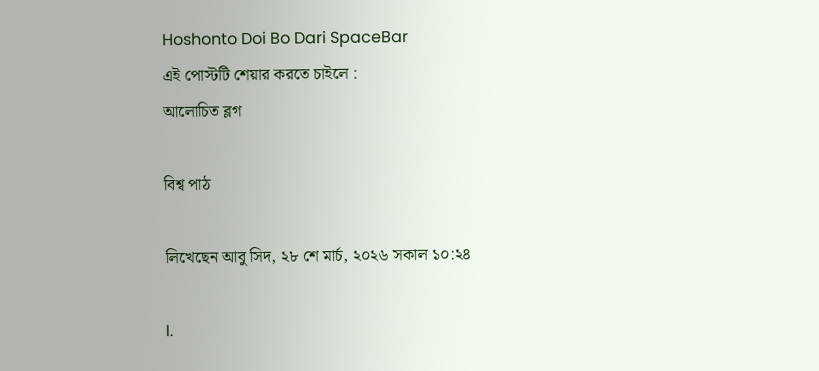Hoshonto Doi Bo Dari SpaceBar
এই পোস্টটি শেয়ার করতে চাইলে :
আলোচিত ব্লগ

বিশ্ব পাঠ

লিখেছেন আবু সিদ, ২৮ শে মার্চ, ২০২৬ সকাল ১০:২৪

I.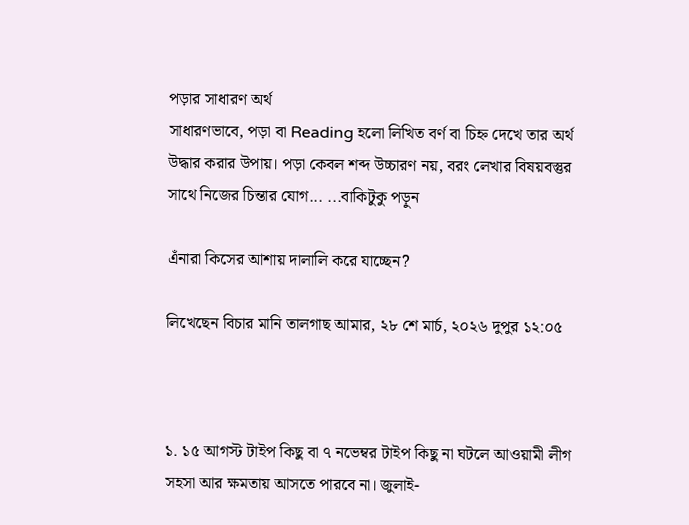পড়ার সাধারণ অর্থ
সাধারণভাবে, পড়া বা Reading হলো লিখিত বর্ণ বা চিহ্ন দেখে তার অর্থ উদ্ধার করার উপায়। পড়া কেবল শব্দ উচ্চারণ নয়, বরং লেখার বিষয়বস্তুর সাথে নিজের চিন্তার যোগ... ...বাকিটুকু পড়ুন

এঁনারা কিসের আশায় দালালি করে যাচ্ছেন?

লিখেছেন বিচার মানি তালগাছ আমার, ২৮ শে মার্চ, ২০২৬ দুপুর ১২:০৫



১. ১৫ আগস্ট টাইপ কিছু বা ৭ নভেম্বর টাইপ কিছু না ঘটলে আওয়ামী লীগ সহসা আর ক্ষমতায় আসতে পারবে না। জুলাই-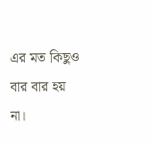এর মত কিছুও বার বার হয় না।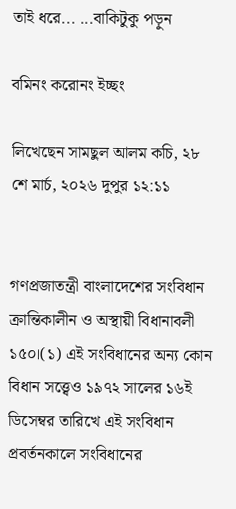তাই ধরে... ...বাকিটুকু পড়ুন

বমিনং করোনং ইচ্ছং

লিখেছেন সামছুল আলম কচি, ২৮ শে মার্চ, ২০২৬ দুপুর ১২:১১


গণপ্রজাতন্ত্রী বাংলাদেশের সংবিধান
ক্রান্তিকালীন ও অস্থায়ী বিধানাবলী
১৫০।(১) এই সংবিধানের অন্য কোন বিধান সত্ত্বেও ১৯৭২ সালের ১৬ই ডিসেম্বর তারিখে এই সংবিধান প্রবর্তনকালে সংবিধানের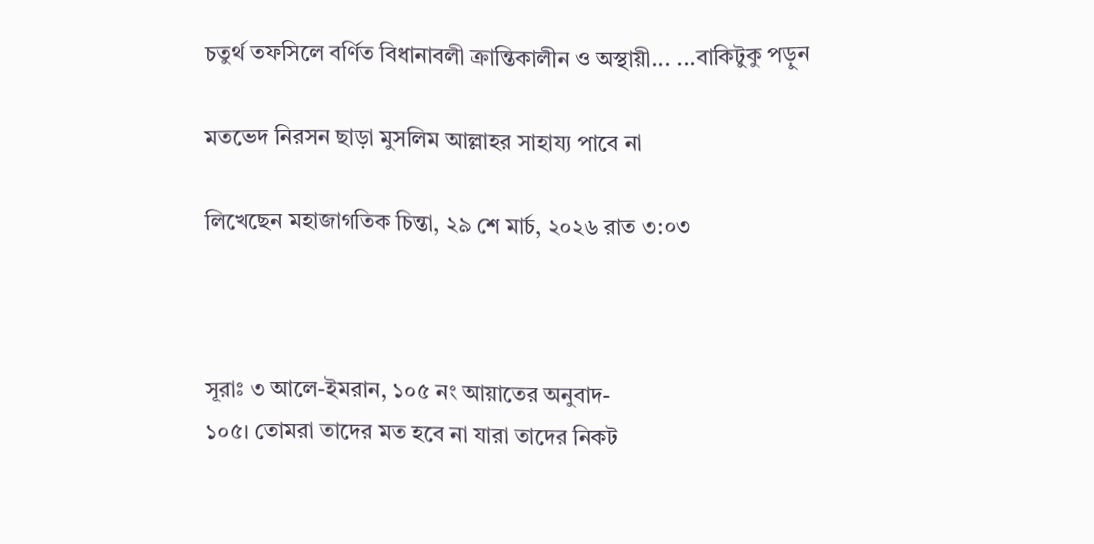চতুর্থ তফসিলে বর্ণিত বিধানাবলী ক্রান্তিকালীন ও অস্থায়ী... ...বাকিটুকু পড়ুন

মতভেদ নিরসন ছাড়া মুসলিম আল্লাহর সাহায্য পাবে না

লিখেছেন মহাজাগতিক চিন্তা, ২৯ শে মার্চ, ২০২৬ রাত ৩:০৩



সূরাঃ ৩ আলে-ইমরান, ১০৫ নং আয়াতের অনুবাদ-
১০৫। তোমরা তাদের মত হবে না যারা তাদের নিকট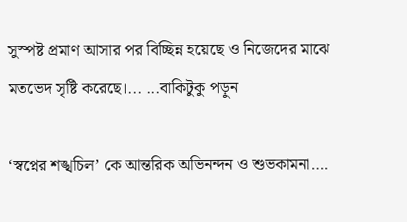সুস্পষ্ট প্রমাণ আসার পর বিচ্ছিন্ন হয়েছে ও নিজেদের মাঝে মতভেদ সৃষ্টি করেছে।... ...বাকিটুকু পড়ুন

‘স্বপ্নের শঙ্খচিল’ কে আন্তরিক অভিনন্দন ও শুভকামনা….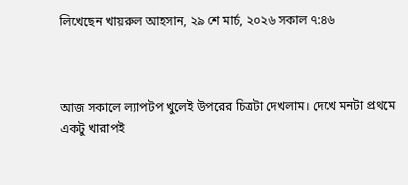লিখেছেন খায়রুল আহসান, ২৯ শে মার্চ, ২০২৬ সকাল ৭:৪৬



আজ সকালে ল্যাপটপ খুলেই উপরের চিত্রটা দেখলাম। দেখে মনটা প্রথমে একটু খারাপই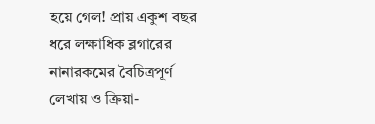হয়ে গেল! প্রায় একুশ বছর ধরে লক্ষাধিক ব্লগারের নানারকমের বৈচিত্রপূর্ণ লেখায় ও ক্রিয়া-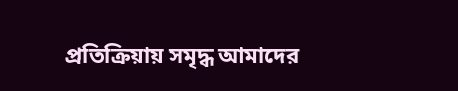প্রতিক্রিয়ায় সমৃদ্ধ আমাদের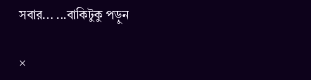সবার... ...বাকিটুকু পড়ুন

×